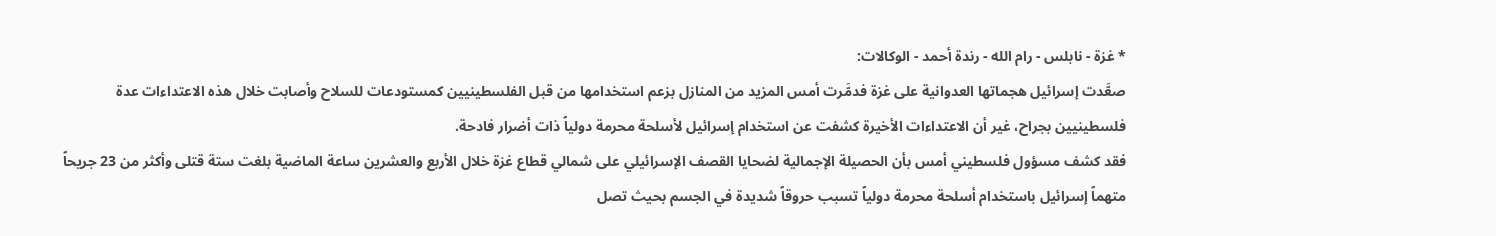* غزة - نابلس - رام الله - رندة أحمد - الوكالات:
صعَّدت إسرائيل هجماتها العدوانية على غزة فدمَّرت أمس المزيد من المنازل بزعم استخدامها من قبل الفلسطينيين كمستودعات للسلاح وأصابت خلال هذه الاعتداءات عدة فلسطينيين بجراح، غير أن الاعتداءات الأخيرة كشفت عن استخدام إسرائيل لأسلحة محرمة دولياً ذات أضرار فادحة.
فقد كشف مسؤول فلسطيني أمس بأن الحصيلة الإجمالية لضحايا القصف الإسرائيلي على شمالي قطاع غزة خلال الأربع والعشرين ساعة الماضية بلغت ستة قتلى وأكثر من 23 جريحاً متهماً إسرائيل باستخدام أسلحة محرمة دولياً تسبب حروقاً شديدة في الجسم بحيث تصل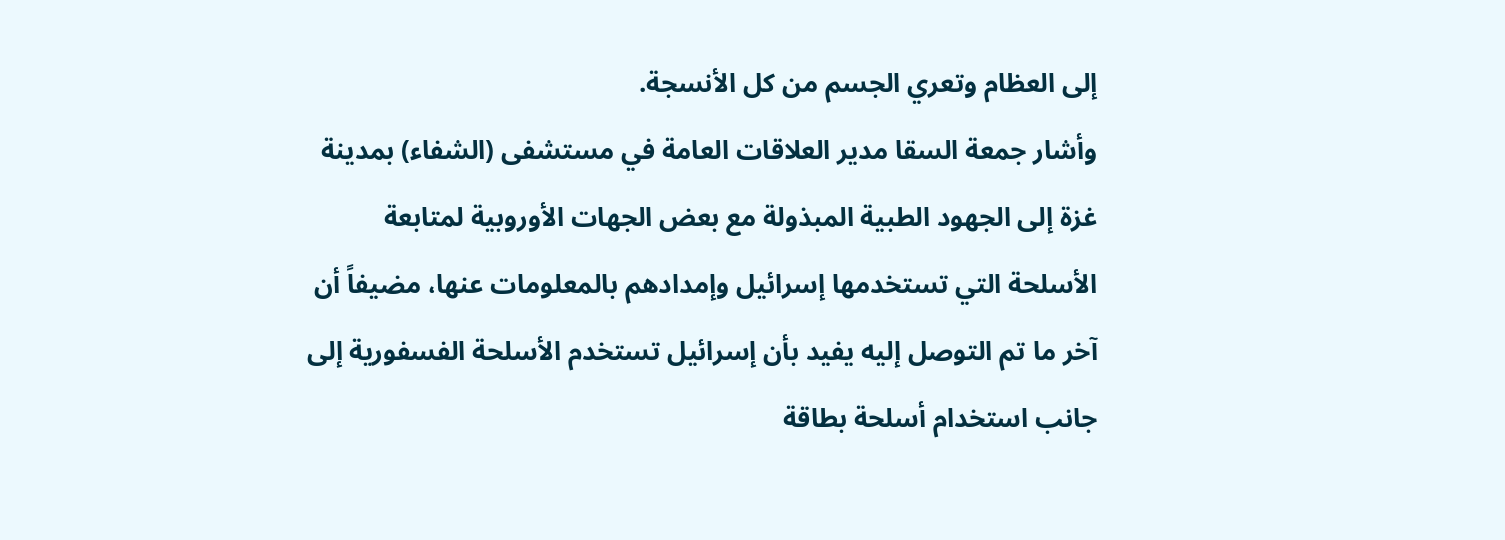إلى العظام وتعري الجسم من كل الأنسجة.
وأشار جمعة السقا مدير العلاقات العامة في مستشفى (الشفاء) بمدينة غزة إلى الجهود الطبية المبذولة مع بعض الجهات الأوروبية لمتابعة الأسلحة التي تستخدمها إسرائيل وإمدادهم بالمعلومات عنها، مضيفاً أن آخر ما تم التوصل إليه يفيد بأن إسرائيل تستخدم الأسلحة الفسفورية إلى جانب استخدام أسلحة بطاقة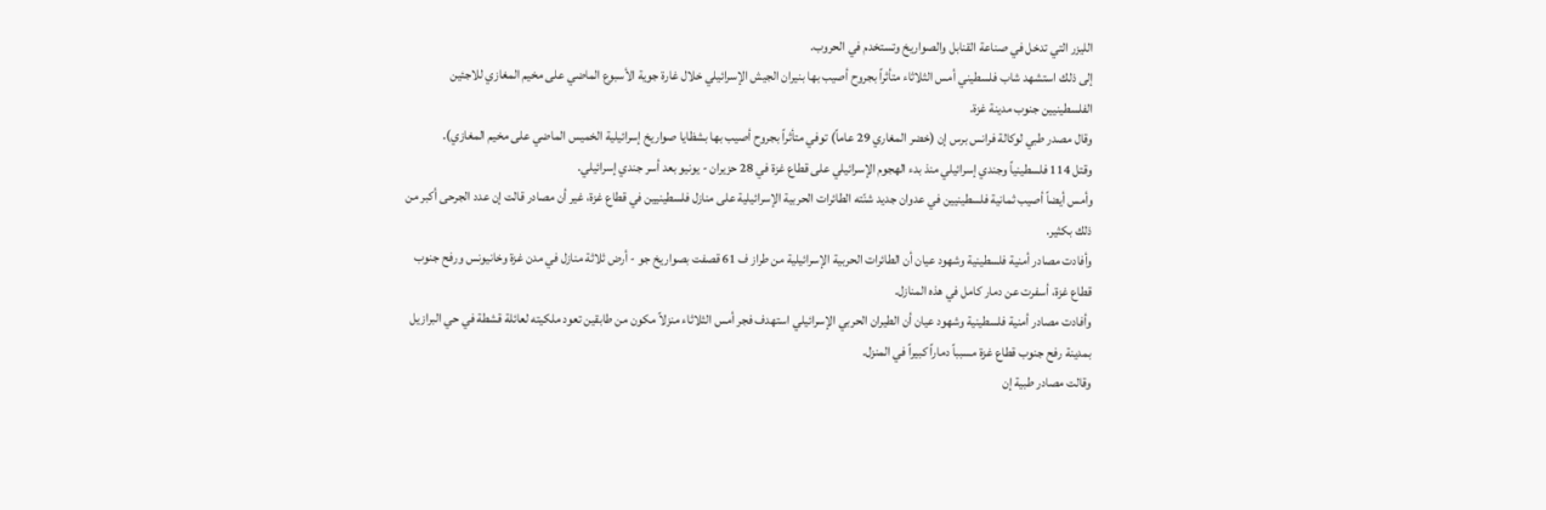الليزر التي تدخل في صناعة القنابل والصواريخ وتستخدم في الحروب.
إلى ذلك استشهد شاب فلسطيني أمس الثلاثاء متأثراً بجروح أصيب بها بنيران الجيش الإسرائيلي خلال غارة جوية الأسبوع الماضي على مخيم المغازي للاجئين الفلسطينيين جنوب مدينة غزة.
وقال مصدر طبي لوكالة فرانس برس إن (خضر المغاري 29 عاماً) توفي متأثراً بجروح أصيب بها بشظايا صواريخ إسرائيلية الخميس الماضي على مخيم المغازي).
وقتل 114 فلسطينياً وجندي إسرائيلي منذ بدء الهجوم الإسرائيلي على قطاع غزة في 28 حزيران - يونيو بعد أسر جندي إسرائيلي.
وأمس أيضاً أصيب ثمانية فلسطينيين في عدوان جديد شنّته الطائرات الحربية الإسرائيلية على منازل فلسطينيين في قطاع غزة، غير أن مصادر قالت إن عدد الجرحى أكبر من ذلك بكثير.
وأفادت مصادر أمنية فلسطينية وشهود عيان أن الطائرات الحربية الإسرائيلية من طراز ف 61 قصفت بصواريخ جو - أرض ثلاثة منازل في مدن غزة وخانيونس ورفح جنوب قطاع غزة، أسفرت عن دمار كامل في هذه المنازل.
وأفادت مصادر أمنية فلسطينية وشهود عيان أن الطيران الحربي الإسرائيلي استهدف فجر أمس الثلاثاء منزلاً مكون من طابقين تعود ملكيته لعائلة قشطة في حي البرازيل بمدينة رفح جنوب قطاع غزة مسبباً دماراً كبيراً في المنزل.
وقالت مصادر طبية إن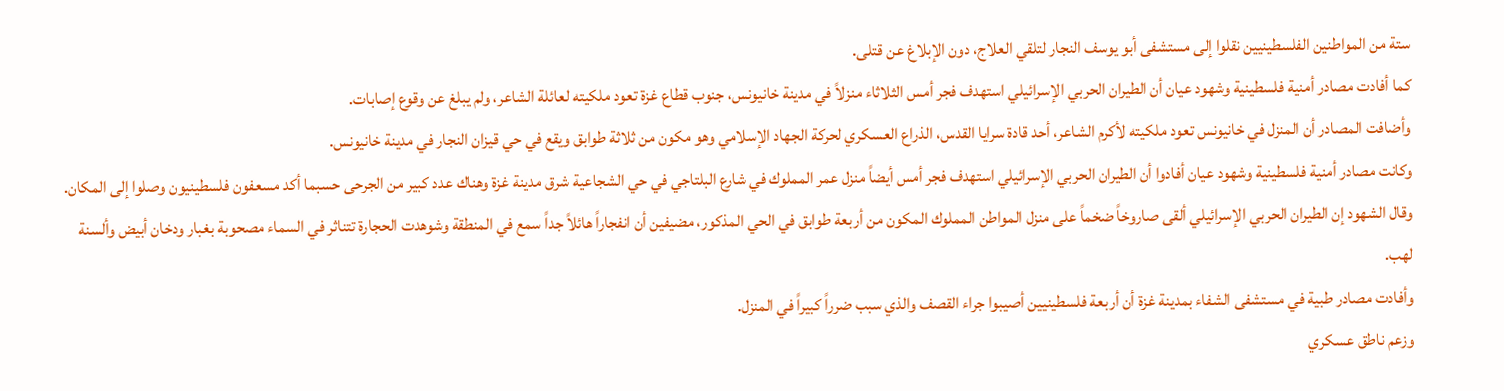ستة من المواطنين الفلسطينيين نقلوا إلى مستشفى أبو يوسف النجار لتلقي العلاج، دون الإبلاغ عن قتلى.
كما أفادت مصادر أمنية فلسطينية وشهود عيان أن الطيران الحربي الإسرائيلي استهدف فجر أمس الثلاثاء منزلاً في مدينة خانيونس، جنوب قطاع غزة تعود ملكيته لعائلة الشاعر، ولم يبلغ عن وقوع إصابات.
وأضافت المصادر أن المنزل في خانيونس تعود ملكيته لأكرم الشاعر، أحد قادة سرايا القدس، الذراع العسكري لحركة الجهاد الإسلامي وهو مكون من ثلاثة طوابق ويقع في حي قيزان النجار في مدينة خانيونس.
وكانت مصادر أمنية فلسطينية وشهود عيان أفادوا أن الطيران الحربي الإسرائيلي استهدف فجر أمس أيضاً منزل عمر المملوك في شارع البلتاجي في حي الشجاعية شرق مدينة غزة وهناك عدد كبير من الجرحى حسبما أكد مسعفون فلسطينيون وصلوا إلى المكان.
وقال الشهود إن الطيران الحربي الإسرائيلي ألقى صاروخاً ضخماً على منزل المواطن المملوك المكون من أربعة طوابق في الحي المذكور، مضيفين أن انفجاراً هائلاً جداً سمع في المنطقة وشوهدت الحجارة تتناثر في السماء مصحوبة بغبار ودخان أبيض وألسنة لهب.
وأفادت مصادر طبية في مستشفى الشفاء بمدينة غزة أن أربعة فلسطينيين أصيبوا جراء القصف والذي سبب ضرراً كبيراً في المنزل.
وزعم ناطق عسكري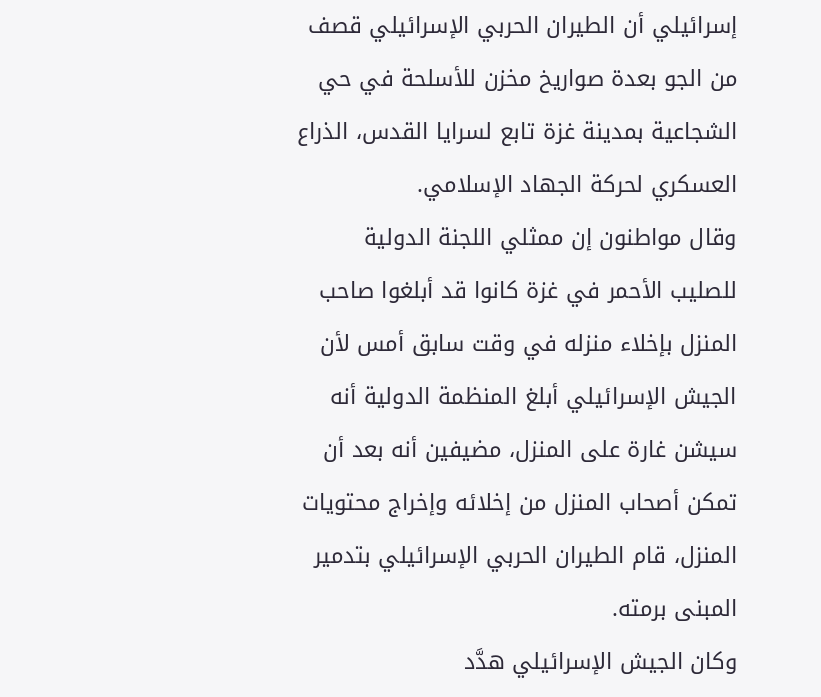إسرائيلي أن الطيران الحربي الإسرائيلي قصف من الجو بعدة صواريخ مخزن للأسلحة في حي الشجاعية بمدينة غزة تابع لسرايا القدس، الذراع العسكري لحركة الجهاد الإسلامي.
وقال مواطنون إن ممثلي اللجنة الدولية للصليب الأحمر في غزة كانوا قد أبلغوا صاحب المنزل بإخلاء منزله في وقت سابق أمس لأن الجيش الإسرائيلي أبلغ المنظمة الدولية أنه سيشن غارة على المنزل، مضيفين أنه بعد أن تمكن أصحاب المنزل من إخلائه وإخراج محتويات المنزل، قام الطيران الحربي الإسرائيلي بتدمير المبنى برمته.
وكان الجيش الإسرائيلي هدَّد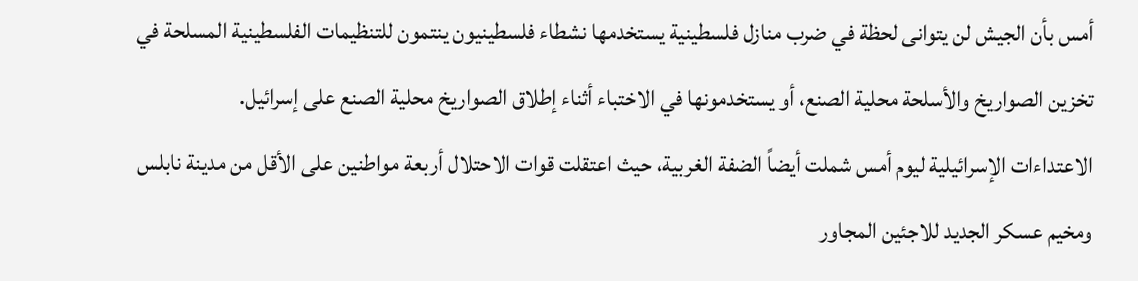أمس بأن الجيش لن يتوانى لحظة في ضرب منازل فلسطينية يستخدمها نشطاء فلسطينيون ينتمون للتنظيمات الفلسطينية المسلحة في تخزين الصواريخ والأسلحة محلية الصنع، أو يستخدمونها في الاختباء أثناء إطلاق الصواريخ محلية الصنع على إسرائيل.
الاعتداءات الإسرائيلية ليوم أمس شملت أيضاً الضفة الغربية، حيث اعتقلت قوات الاحتلال أربعة مواطنين على الأقل من مدينة نابلس ومخيم عسكر الجديد للاجئين المجاور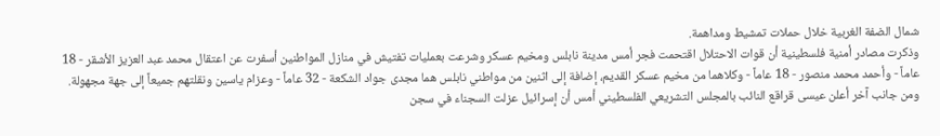شمال الضفة الغربية خلال حملات تمشيط ومداهمة.
وذكرت مصادر أمنية فلسطينية أن قوات الاحتلال اقتحمت فجر أمس مدينة نابلس ومخيم عسكر وشرعت بعمليات تفتيش في منازل المواطنين أسفرت عن اعتقال محمد عبد العزيز الأشقر - 18 عاماً - وأحمد محمد منصور - 18 عاماً - وكلاهما من مخيم عسكر القديم، إضافة إلى اثنين من مواطني نابلس هما مجدى جواد الشكعة - 32 عاماً - وعزام ياسين ونقلتهم جميعاً إلى جهة مجهولة.
ومن جانب آخر أعلن عيسى قراقع النائب بالمجلس التشريعي الفلسطيني أمس أن إسرائيل عزلت السجناء في سجن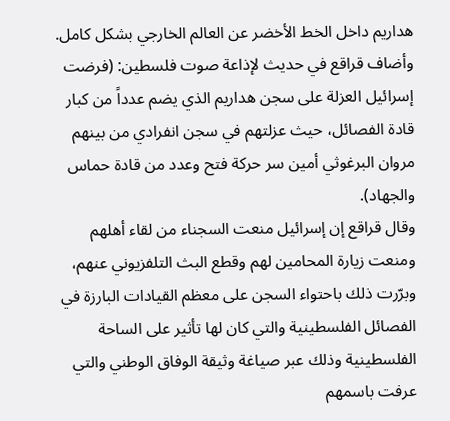هداريم داخل الخط الأخضر عن العالم الخارجي بشكل كامل.
وأضاف قراقع في حديث لإذاعة صوت فلسطين: (فرضت إسرائيل العزلة على سجن هداريم الذي يضم عدداً من كبار قادة الفصائل، حيث عزلتهم في سجن انفرادي من بينهم مروان البرغوثي أمين سر حركة فتح وعدد من قادة حماس والجهاد).
وقال قراقع إن إسرائيل منعت السجناء من لقاء أهلهم ومنعت زيارة المحامين لهم وقطع البث التلفزيوني عنهم، وبرّرت ذلك باحتواء السجن على معظم القيادات البارزة في الفصائل الفلسطينية والتي كان لها تأثير على الساحة الفلسطينية وذلك عبر صياغة وثيقة الوفاق الوطني والتي عرفت باسمهم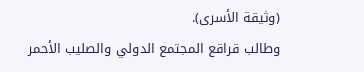(وثيقة الأسرى).
وطالب قراقع المجتمع الدولي والصليب الأحمر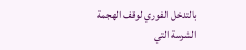بالتدخل الفوري لوقف الهجمة الشرسة التي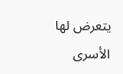يتعرض لها الأسرى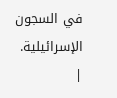في السجون الإسرائيلية.
|